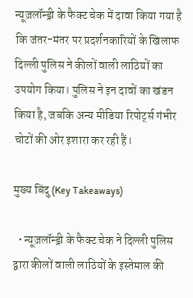न्यूज़लॉन्ड्री के फैक्ट चेक में दावा किया गया है कि जंतर-मंतर पर प्रदर्शनकारियों के खिलाफ दिल्ली पुलिस ने कीलों वाली लाठियों का उपयोग किया। पुलिस ने इन दावों का खंडन किया है, जबकि अन्य मीडिया रिपोर्ट्स गंभीर चोटों की ओर इशारा कर रही हैं।

मुख्य बिंदु (Key Takeaways)

  • न्यूज़लॉन्ड्री के फैक्ट चेक ने दिल्ली पुलिस द्वारा कीलों वाली लाठियों के इस्तेमाल की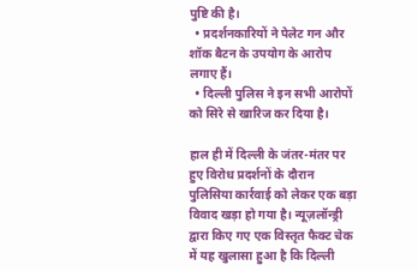पुष्टि की है।
  • प्रदर्शनकारियों ने पेलेट गन और शॉक बैटन के उपयोग के आरोप लगाए हैं।
  • दिल्ली पुलिस ने इन सभी आरोपों को सिरे से खारिज कर दिया है।

हाल ही में दिल्ली के जंतर-मंतर पर हुए विरोध प्रदर्शनों के दौरान पुलिसिया कार्रवाई को लेकर एक बड़ा विवाद खड़ा हो गया है। न्यूज़लॉन्ड्री द्वारा किए गए एक विस्तृत फैक्ट चेक में यह खुलासा हुआ है कि दिल्ली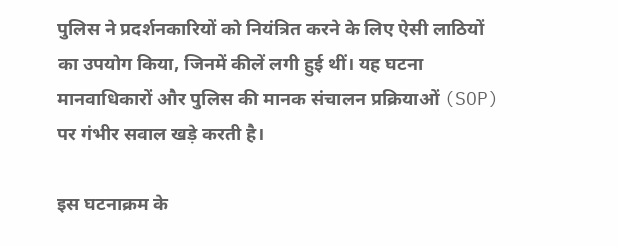पुलिस ने प्रदर्शनकारियों को नियंत्रित करने के लिए ऐसी लाठियों का उपयोग किया, जिनमें कीलें लगी हुई थीं। यह घटना मानवाधिकारों और पुलिस की मानक संचालन प्रक्रियाओं (SOP) पर गंभीर सवाल खड़े करती है।

इस घटनाक्रम के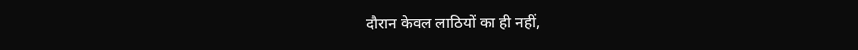दौरान केवल लाठियों का ही नहीं,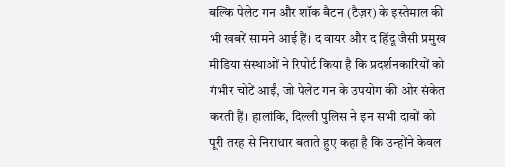बल्कि पेलेट गन और शॉक बैटन (टैज़र) के इस्तेमाल की भी खबरें सामने आई हैं। द वायर और द हिंदू जैसी प्रमुख मीडिया संस्थाओं ने रिपोर्ट किया है कि प्रदर्शनकारियों को गंभीर चोटें आईं, जो पेलेट गन के उपयोग की ओर संकेत करती हैं। हालांकि, दिल्ली पुलिस ने इन सभी दावों को पूरी तरह से निराधार बताते हुए कहा है कि उन्होंने केवल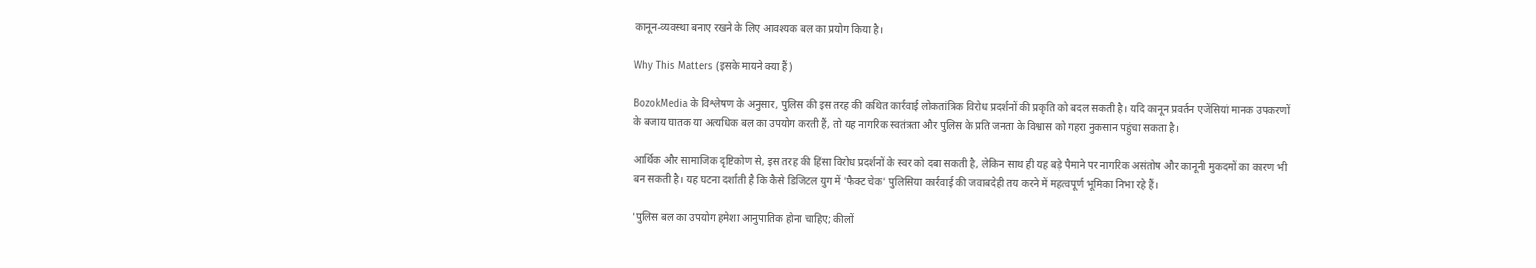कानून-व्यवस्था बनाए रखने के लिए आवश्यक बल का प्रयोग किया है।

Why This Matters (इसके मायने क्या हैं)

BozokMedia के विश्लेषण के अनुसार, पुलिस की इस तरह की कथित कार्रवाई लोकतांत्रिक विरोध प्रदर्शनों की प्रकृति को बदल सकती है। यदि कानून प्रवर्तन एजेंसियां मानक उपकरणों के बजाय घातक या अत्यधिक बल का उपयोग करती हैं, तो यह नागरिक स्वतंत्रता और पुलिस के प्रति जनता के विश्वास को गहरा नुकसान पहुंचा सकता है।

आर्थिक और सामाजिक दृष्टिकोण से, इस तरह की हिंसा विरोध प्रदर्शनों के स्वर को दबा सकती है, लेकिन साथ ही यह बड़े पैमाने पर नागरिक असंतोष और कानूनी मुकदमों का कारण भी बन सकती है। यह घटना दर्शाती है कि कैसे डिजिटल युग में 'फैक्ट चेक' पुलिसिया कार्रवाई की जवाबदेही तय करने में महत्वपूर्ण भूमिका निभा रहे हैं।

'पुलिस बल का उपयोग हमेशा आनुपातिक होना चाहिए; कीलों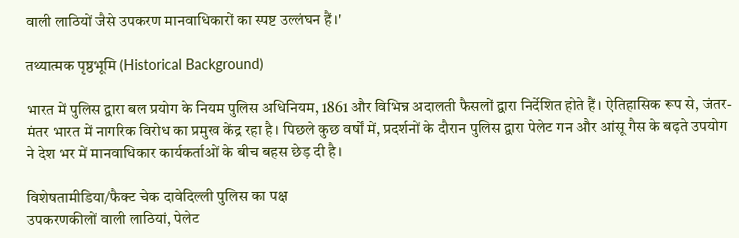वाली लाठियों जैसे उपकरण मानवाधिकारों का स्पष्ट उल्लंघन हैं।'

तथ्यात्मक पृष्ठभूमि (Historical Background)

भारत में पुलिस द्वारा बल प्रयोग के नियम पुलिस अधिनियम, 1861 और विभिन्न अदालती फैसलों द्वारा निर्देशित होते हैं। ऐतिहासिक रूप से, जंतर-मंतर भारत में नागरिक विरोध का प्रमुख केंद्र रहा है। पिछले कुछ वर्षों में, प्रदर्शनों के दौरान पुलिस द्वारा पेलेट गन और आंसू गैस के बढ़ते उपयोग ने देश भर में मानवाधिकार कार्यकर्ताओं के बीच बहस छेड़ दी है।

विशेषतामीडिया/फैक्ट चेक दावेदिल्ली पुलिस का पक्ष
उपकरणकीलों वाली लाठियां, पेलेट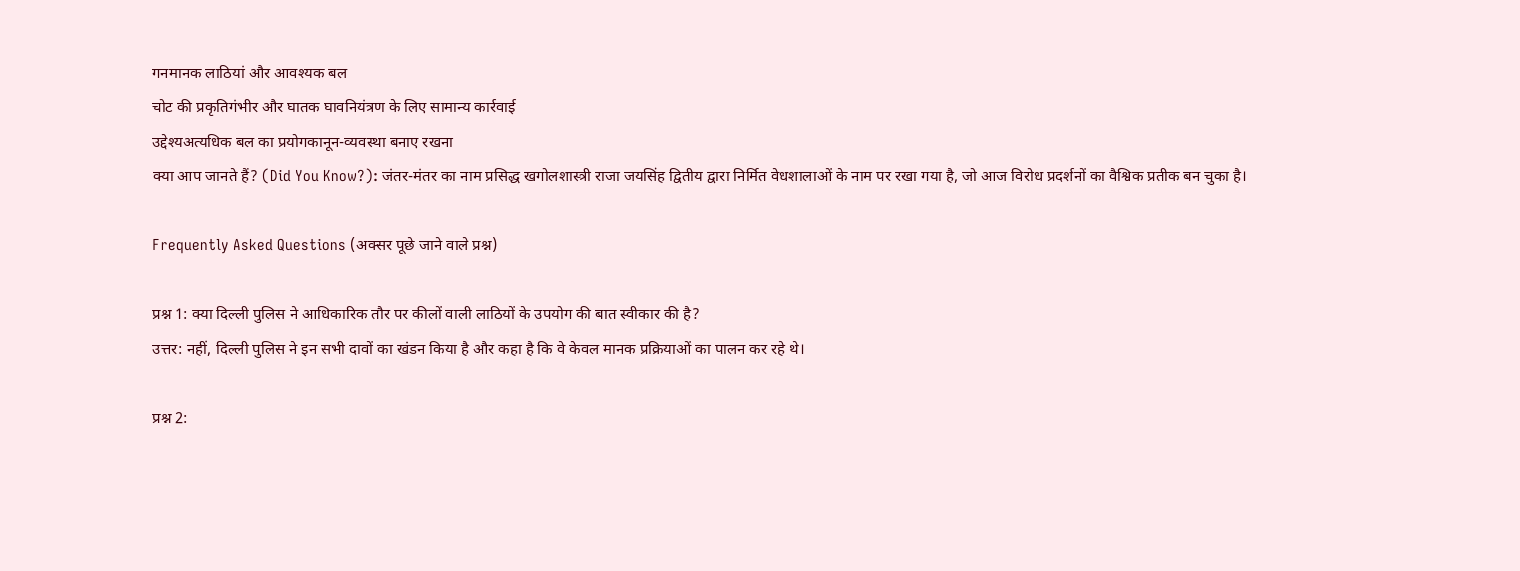गनमानक लाठियां और आवश्यक बल
चोट की प्रकृतिगंभीर और घातक घावनियंत्रण के लिए सामान्य कार्रवाई
उद्देश्यअत्यधिक बल का प्रयोगकानून-व्यवस्था बनाए रखना
क्या आप जानते हैं? (Did You Know?): जंतर-मंतर का नाम प्रसिद्ध खगोलशास्त्री राजा जयसिंह द्वितीय द्वारा निर्मित वेधशालाओं के नाम पर रखा गया है, जो आज विरोध प्रदर्शनों का वैश्विक प्रतीक बन चुका है।

Frequently Asked Questions (अक्सर पूछे जाने वाले प्रश्न)

प्रश्न 1: क्या दिल्ली पुलिस ने आधिकारिक तौर पर कीलों वाली लाठियों के उपयोग की बात स्वीकार की है?
उत्तर: नहीं, दिल्ली पुलिस ने इन सभी दावों का खंडन किया है और कहा है कि वे केवल मानक प्रक्रियाओं का पालन कर रहे थे।

प्रश्न 2: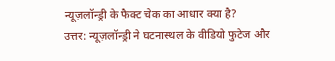न्यूज़लॉन्ड्री के फैक्ट चेक का आधार क्या है?
उत्तर: न्यूज़लॉन्ड्री ने घटनास्थल के वीडियो फुटेज और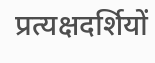प्रत्यक्षदर्शियों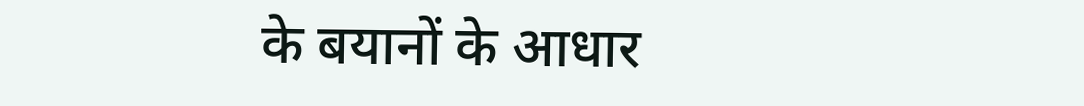के बयानों के आधार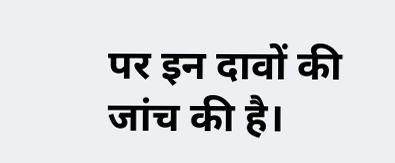पर इन दावों की जांच की है।